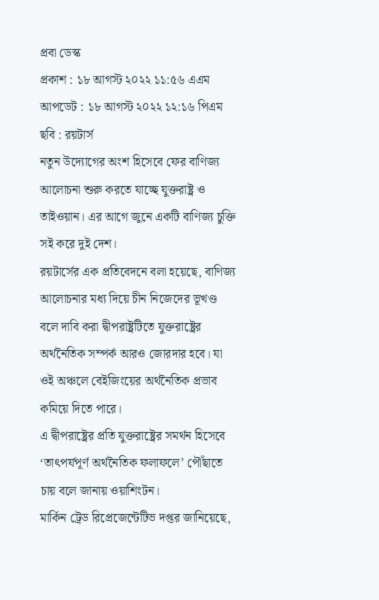প্রবা ডেস্ক
প্রকাশ : ১৮ আগস্ট ২০২২ ১১:৫৬ এএম
আপডেট : ১৮ আগস্ট ২০২২ ১২:১৬ পিএম
ছবি : রয়টার্স
নতুন উদ্যোগের অংশ হিসেবে ফের বাণিজ্য আলোচনা শুরু করতে যাচ্ছে যুক্তরাষ্ট্র ও তাইওয়ান। এর আগে জুনে একটি বাণিজ্য চুক্তি সই করে দুই দেশ।
রয়টার্সের এক প্রতিবেদনে বলা হয়েছে, বাণিজ্য আলোচনার মধ্য দিয়ে চীন নিজেদের ভূখণ্ড বলে দাবি করা দ্বীপরাষ্ট্রটিতে যুক্তরাষ্ট্রের অর্থনৈতিক সম্পর্ক আরও জোরদার হবে। যা ওই অঞ্চলে বেইজিংয়ের অর্থনৈতিক প্রভাব কমিয়ে দিতে পারে।
এ দ্বীপরাষ্ট্রের প্রতি যুক্তরাষ্ট্রের সমর্থন হিসেবে ‘তাৎপর্যপূর্ণ অর্থনৈতিক ফলাফলে’ পৌঁছাতে চায় বলে জানায় ওয়াশিংটন।
মার্কিন ট্রেড রিপ্রেজেন্টেটিভ দপ্তর জানিয়েছে,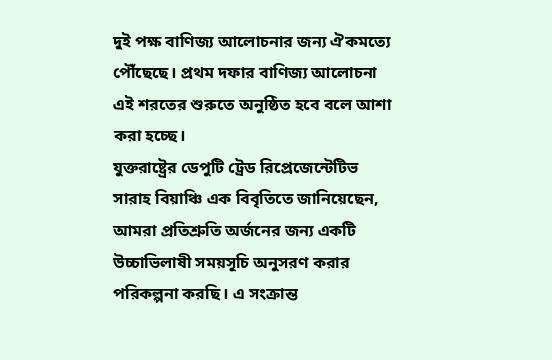দুই পক্ষ বাণিজ্য আলোচনার জন্য ঐকমত্যে পৌঁছেছে। প্রথম দফার বাণিজ্য আলোচনা এই শরতের শুরুতে অনুষ্ঠিত হবে বলে আশা করা হচ্ছে।
যুক্তরাষ্ট্রের ডেপুটি ট্রেড রিপ্রেজেন্টেটিভ সারাহ বিয়াঞ্চি এক বিবৃতিতে জানিয়েছেন, আমরা প্রতিশ্রুতি অর্জনের জন্য একটি উচ্চাভিলাষী সময়সূচি অনুসরণ করার পরিকল্পনা করছি। এ সংক্রান্ত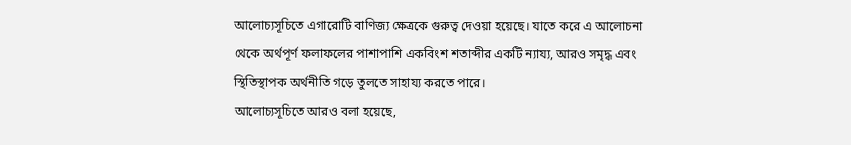আলোচ্যসূচিতে এগারোটি বাণিজ্য ক্ষেত্রকে গুরুত্ব দেওয়া হয়েছে। যাতে করে এ আলোচনা থেকে অর্থপূর্ণ ফলাফলের পাশাপাশি একবিংশ শতাব্দীর একটি ন্যায্য, আরও সমৃদ্ধ এবং স্থিতিস্থাপক অর্থনীতি গড়ে তুলতে সাহায্য করতে পারে।
আলোচ্যসূচিতে আরও বলা হয়েছে,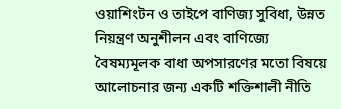ওয়াশিংটন ও তাইপে বাণিজ্য সুবিধা, উন্নত নিয়ন্ত্রণ অনুশীলন এবং বাণিজ্যে বৈষম্যমূলক বাধা অপসারণের মতো বিষয়ে আলোচনার জন্য একটি শক্তিশালী নীতি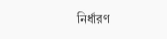নির্ধারণ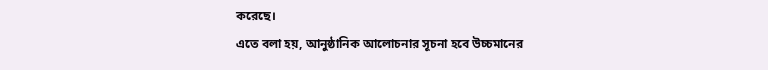করেছে।
এতে বলা হয়, আনুষ্ঠানিক আলোচনার সূচনা হবে উচ্চমানের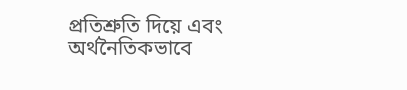প্রতিশ্রুতি দিয়ে এবং অর্থনৈতিকভাবে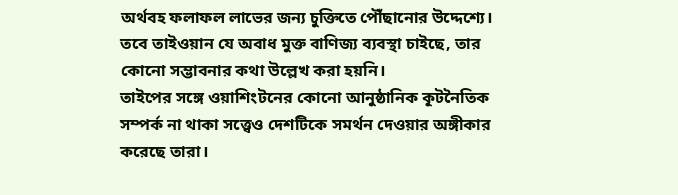অর্থবহ ফলাফল লাভের জন্য চুক্তিতে পৌঁছানোর উদ্দেশ্যে।
তবে তাইওয়ান যে অবাধ মুক্ত বাণিজ্য ব্যবস্থা চাইছে, তার কোনো সম্ভাবনার কথা উল্লেখ করা হয়নি।
তাইপের সঙ্গে ওয়াশিংটনের কোনো আনুষ্ঠানিক কূটনৈতিক সম্পর্ক না থাকা সত্ত্বেও দেশটিকে সমর্থন দেওয়ার অঙ্গীকার করেছে তারা।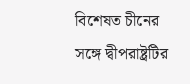বিশেষত চীনের সঙ্গে দ্বীপরাষ্ট্রটির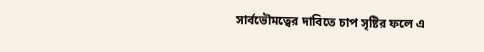সার্বভৌমত্বের দাবিতে চাপ সৃষ্টির ফলে এ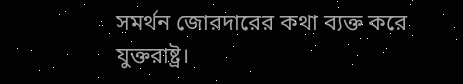সমর্থন জোরদারের কথা ব্যক্ত করে যুক্তরাষ্ট্র।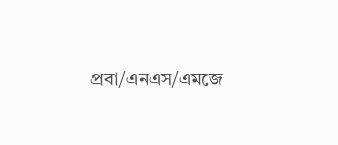প্রবা/এনএস/এমজে